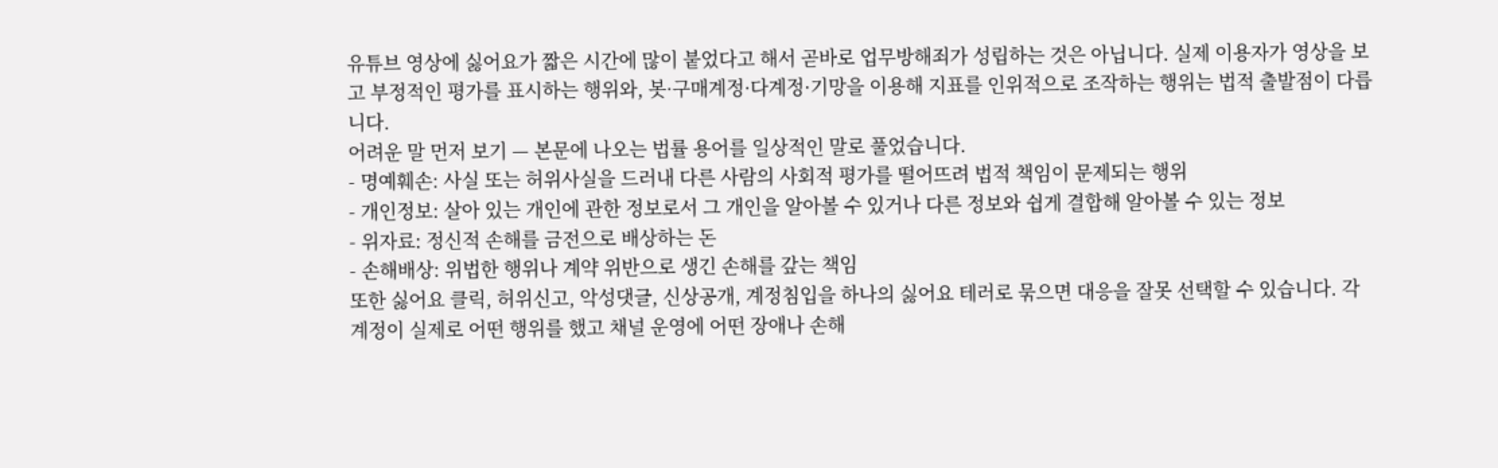유튜브 영상에 싫어요가 짧은 시간에 많이 붙었다고 해서 곧바로 업무방해죄가 성립하는 것은 아닙니다. 실제 이용자가 영상을 보고 부정적인 평가를 표시하는 행위와, 봇·구매계정·다계정·기망을 이용해 지표를 인위적으로 조작하는 행위는 법적 출발점이 다릅니다.
어려운 말 먼저 보기 — 본문에 나오는 법률 용어를 일상적인 말로 풀었습니다.
- 명예훼손: 사실 또는 허위사실을 드러내 다른 사람의 사회적 평가를 떨어뜨려 법적 책임이 문제되는 행위
- 개인정보: 살아 있는 개인에 관한 정보로서 그 개인을 알아볼 수 있거나 다른 정보와 쉽게 결합해 알아볼 수 있는 정보
- 위자료: 정신적 손해를 금전으로 배상하는 돈
- 손해배상: 위법한 행위나 계약 위반으로 생긴 손해를 갚는 책임
또한 싫어요 클릭, 허위신고, 악성댓글, 신상공개, 계정침입을 하나의 싫어요 테러로 묶으면 대응을 잘못 선택할 수 있습니다. 각 계정이 실제로 어떤 행위를 했고 채널 운영에 어떤 장애나 손해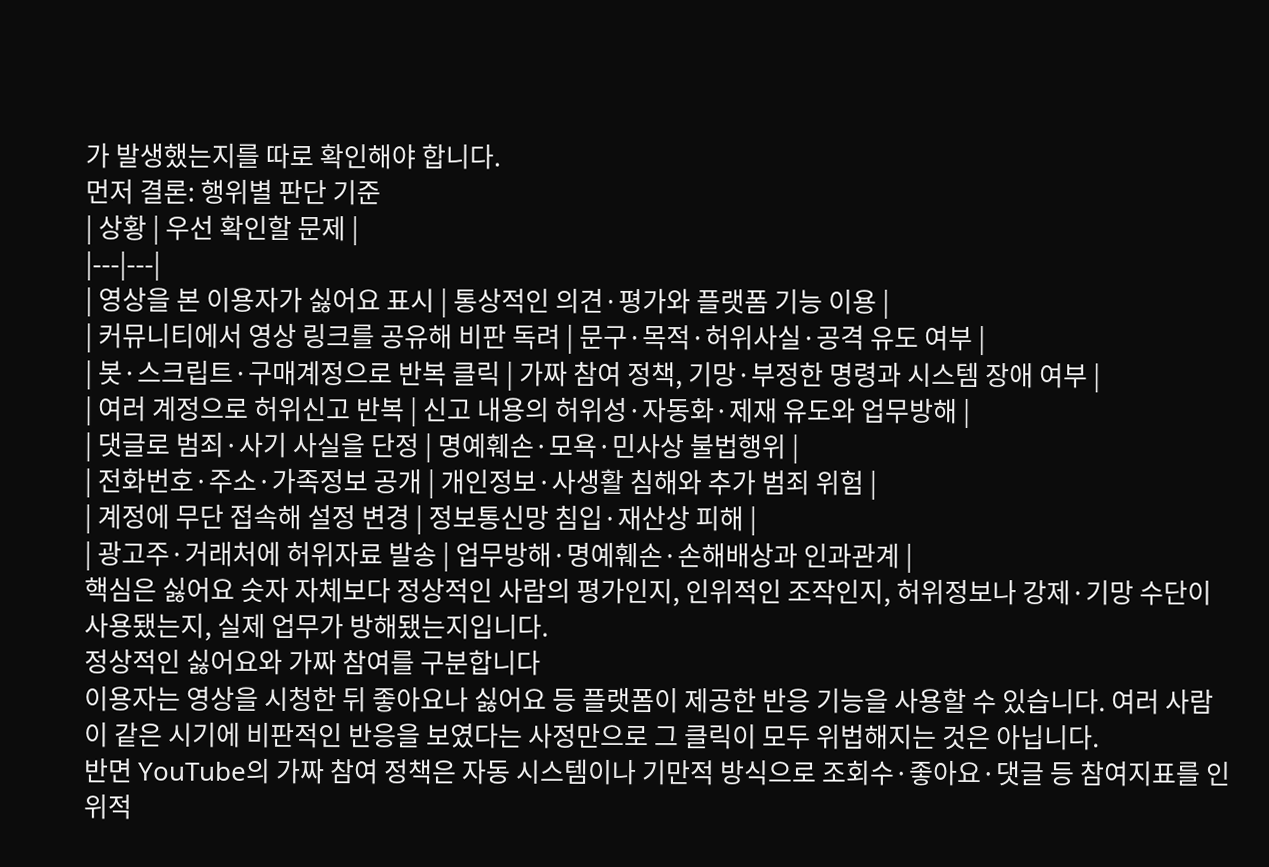가 발생했는지를 따로 확인해야 합니다.
먼저 결론: 행위별 판단 기준
| 상황 | 우선 확인할 문제 |
|---|---|
| 영상을 본 이용자가 싫어요 표시 | 통상적인 의견·평가와 플랫폼 기능 이용 |
| 커뮤니티에서 영상 링크를 공유해 비판 독려 | 문구·목적·허위사실·공격 유도 여부 |
| 봇·스크립트·구매계정으로 반복 클릭 | 가짜 참여 정책, 기망·부정한 명령과 시스템 장애 여부 |
| 여러 계정으로 허위신고 반복 | 신고 내용의 허위성·자동화·제재 유도와 업무방해 |
| 댓글로 범죄·사기 사실을 단정 | 명예훼손·모욕·민사상 불법행위 |
| 전화번호·주소·가족정보 공개 | 개인정보·사생활 침해와 추가 범죄 위험 |
| 계정에 무단 접속해 설정 변경 | 정보통신망 침입·재산상 피해 |
| 광고주·거래처에 허위자료 발송 | 업무방해·명예훼손·손해배상과 인과관계 |
핵심은 싫어요 숫자 자체보다 정상적인 사람의 평가인지, 인위적인 조작인지, 허위정보나 강제·기망 수단이 사용됐는지, 실제 업무가 방해됐는지입니다.
정상적인 싫어요와 가짜 참여를 구분합니다
이용자는 영상을 시청한 뒤 좋아요나 싫어요 등 플랫폼이 제공한 반응 기능을 사용할 수 있습니다. 여러 사람이 같은 시기에 비판적인 반응을 보였다는 사정만으로 그 클릭이 모두 위법해지는 것은 아닙니다.
반면 YouTube의 가짜 참여 정책은 자동 시스템이나 기만적 방식으로 조회수·좋아요·댓글 등 참여지표를 인위적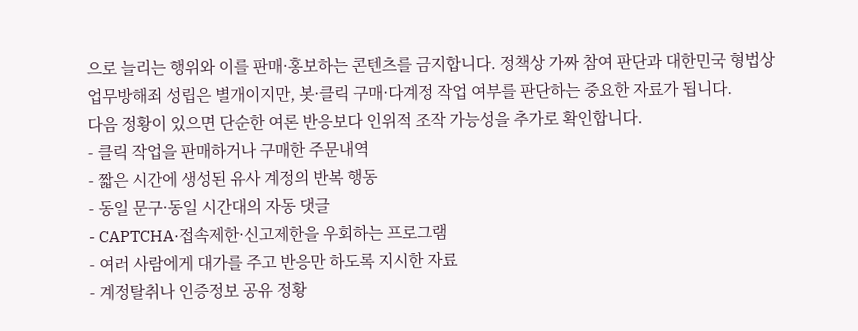으로 늘리는 행위와 이를 판매·홍보하는 콘텐츠를 금지합니다. 정책상 가짜 참여 판단과 대한민국 형법상 업무방해죄 성립은 별개이지만, 봇·클릭 구매·다계정 작업 여부를 판단하는 중요한 자료가 됩니다.
다음 정황이 있으면 단순한 여론 반응보다 인위적 조작 가능성을 추가로 확인합니다.
- 클릭 작업을 판매하거나 구매한 주문내역
- 짧은 시간에 생성된 유사 계정의 반복 행동
- 동일 문구·동일 시간대의 자동 댓글
- CAPTCHA·접속제한·신고제한을 우회하는 프로그램
- 여러 사람에게 대가를 주고 반응만 하도록 지시한 자료
- 계정탈취나 인증정보 공유 정황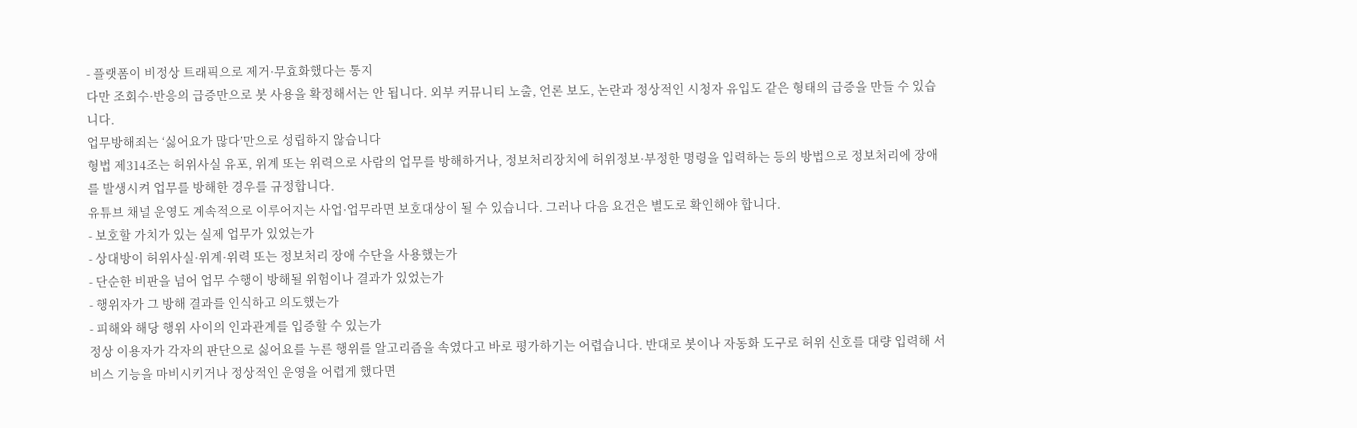- 플랫폼이 비정상 트래픽으로 제거·무효화했다는 통지
다만 조회수·반응의 급증만으로 봇 사용을 확정해서는 안 됩니다. 외부 커뮤니티 노출, 언론 보도, 논란과 정상적인 시청자 유입도 같은 형태의 급증을 만들 수 있습니다.
업무방해죄는 ‘싫어요가 많다’만으로 성립하지 않습니다
형법 제314조는 허위사실 유포, 위계 또는 위력으로 사람의 업무를 방해하거나, 정보처리장치에 허위정보·부정한 명령을 입력하는 등의 방법으로 정보처리에 장애를 발생시켜 업무를 방해한 경우를 규정합니다.
유튜브 채널 운영도 계속적으로 이루어지는 사업·업무라면 보호대상이 될 수 있습니다. 그러나 다음 요건은 별도로 확인해야 합니다.
- 보호할 가치가 있는 실제 업무가 있었는가
- 상대방이 허위사실·위계·위력 또는 정보처리 장애 수단을 사용했는가
- 단순한 비판을 넘어 업무 수행이 방해될 위험이나 결과가 있었는가
- 행위자가 그 방해 결과를 인식하고 의도했는가
- 피해와 해당 행위 사이의 인과관계를 입증할 수 있는가
정상 이용자가 각자의 판단으로 싫어요를 누른 행위를 알고리즘을 속였다고 바로 평가하기는 어렵습니다. 반대로 봇이나 자동화 도구로 허위 신호를 대량 입력해 서비스 기능을 마비시키거나 정상적인 운영을 어렵게 했다면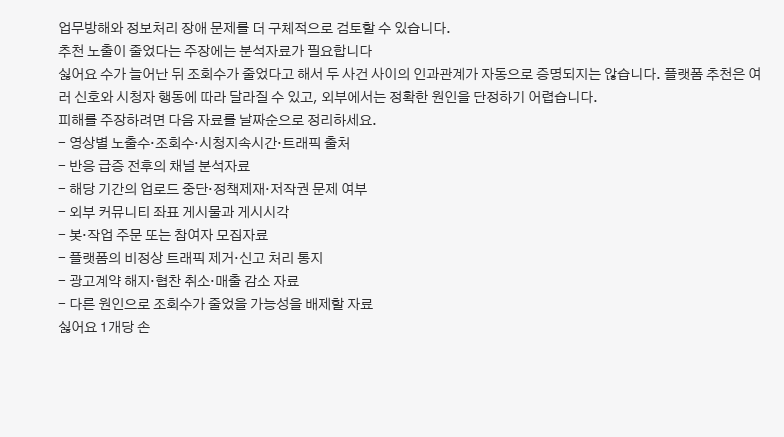업무방해와 정보처리 장애 문제를 더 구체적으로 검토할 수 있습니다.
추천 노출이 줄었다는 주장에는 분석자료가 필요합니다
싫어요 수가 늘어난 뒤 조회수가 줄었다고 해서 두 사건 사이의 인과관계가 자동으로 증명되지는 않습니다. 플랫폼 추천은 여러 신호와 시청자 행동에 따라 달라질 수 있고, 외부에서는 정확한 원인을 단정하기 어렵습니다.
피해를 주장하려면 다음 자료를 날짜순으로 정리하세요.
- 영상별 노출수·조회수·시청지속시간·트래픽 출처
- 반응 급증 전후의 채널 분석자료
- 해당 기간의 업로드 중단·정책제재·저작권 문제 여부
- 외부 커뮤니티 좌표 게시물과 게시시각
- 봇·작업 주문 또는 참여자 모집자료
- 플랫폼의 비정상 트래픽 제거·신고 처리 통지
- 광고계약 해지·협찬 취소·매출 감소 자료
- 다른 원인으로 조회수가 줄었을 가능성을 배제할 자료
싫어요 1개당 손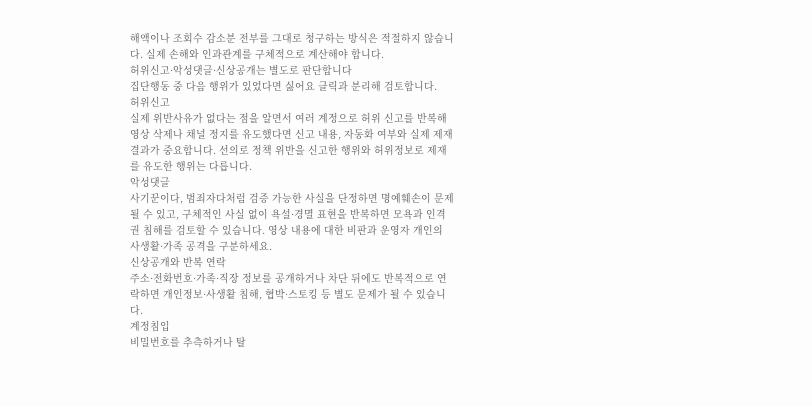해액이나 조회수 감소분 전부를 그대로 청구하는 방식은 적절하지 않습니다. 실제 손해와 인과관계를 구체적으로 계산해야 합니다.
허위신고·악성댓글·신상공개는 별도로 판단합니다
집단행동 중 다음 행위가 있었다면 싫어요 클릭과 분리해 검토합니다.
허위신고
실제 위반사유가 없다는 점을 알면서 여러 계정으로 허위 신고를 반복해 영상 삭제나 채널 정지를 유도했다면 신고 내용, 자동화 여부와 실제 제재 결과가 중요합니다. 선의로 정책 위반을 신고한 행위와 허위정보로 제재를 유도한 행위는 다릅니다.
악성댓글
사기꾼이다, 범죄자다처럼 검증 가능한 사실을 단정하면 명예훼손이 문제될 수 있고, 구체적인 사실 없이 욕설·경멸 표현을 반복하면 모욕과 인격권 침해를 검토할 수 있습니다. 영상 내용에 대한 비판과 운영자 개인의 사생활·가족 공격을 구분하세요.
신상공개와 반복 연락
주소·전화번호·가족·직장 정보를 공개하거나 차단 뒤에도 반복적으로 연락하면 개인정보·사생활 침해, 협박·스토킹 등 별도 문제가 될 수 있습니다.
계정침입
비밀번호를 추측하거나 탈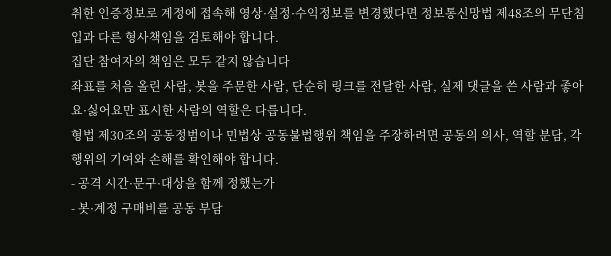취한 인증정보로 계정에 접속해 영상·설정·수익정보를 변경했다면 정보통신망법 제48조의 무단침입과 다른 형사책임을 검토해야 합니다.
집단 참여자의 책임은 모두 같지 않습니다
좌표를 처음 올린 사람, 봇을 주문한 사람, 단순히 링크를 전달한 사람, 실제 댓글을 쓴 사람과 좋아요·싫어요만 표시한 사람의 역할은 다릅니다.
형법 제30조의 공동정범이나 민법상 공동불법행위 책임을 주장하려면 공동의 의사, 역할 분담, 각 행위의 기여와 손해를 확인해야 합니다.
- 공격 시간·문구·대상을 함께 정했는가
- 봇·계정 구매비를 공동 부담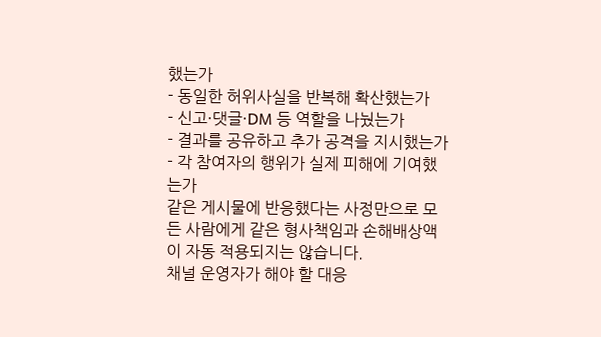했는가
- 동일한 허위사실을 반복해 확산했는가
- 신고·댓글·DM 등 역할을 나눴는가
- 결과를 공유하고 추가 공격을 지시했는가
- 각 참여자의 행위가 실제 피해에 기여했는가
같은 게시물에 반응했다는 사정만으로 모든 사람에게 같은 형사책임과 손해배상액이 자동 적용되지는 않습니다.
채널 운영자가 해야 할 대응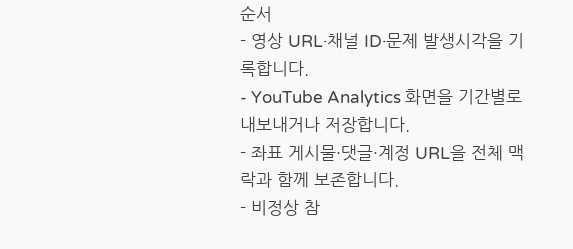순서
- 영상 URL·채널 ID·문제 발생시각을 기록합니다.
- YouTube Analytics 화면을 기간별로 내보내거나 저장합니다.
- 좌표 게시물·댓글·계정 URL을 전체 맥락과 함께 보존합니다.
- 비정상 참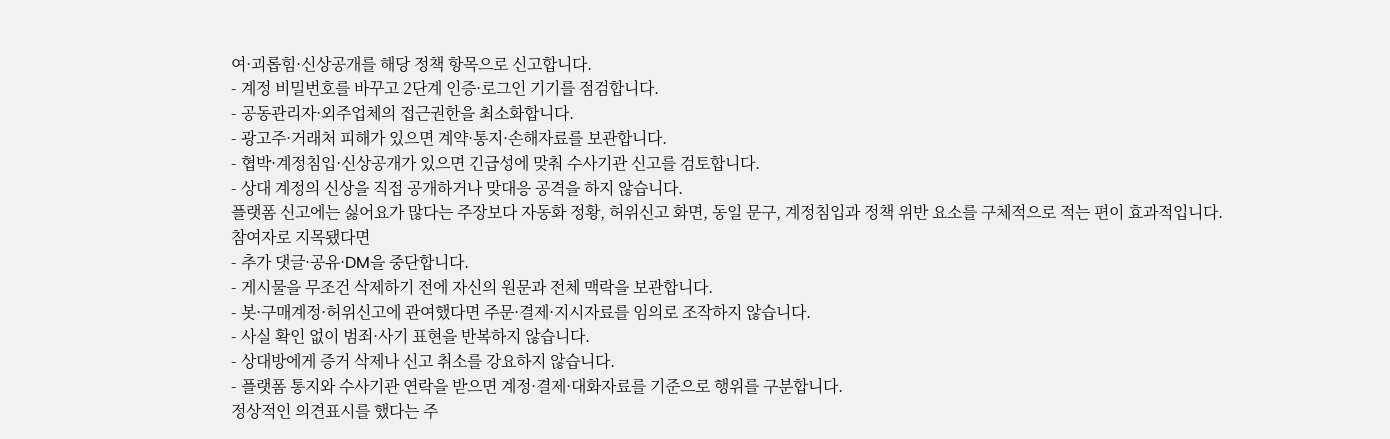여·괴롭힘·신상공개를 해당 정책 항목으로 신고합니다.
- 계정 비밀번호를 바꾸고 2단계 인증·로그인 기기를 점검합니다.
- 공동관리자·외주업체의 접근권한을 최소화합니다.
- 광고주·거래처 피해가 있으면 계약·통지·손해자료를 보관합니다.
- 협박·계정침입·신상공개가 있으면 긴급성에 맞춰 수사기관 신고를 검토합니다.
- 상대 계정의 신상을 직접 공개하거나 맞대응 공격을 하지 않습니다.
플랫폼 신고에는 싫어요가 많다는 주장보다 자동화 정황, 허위신고 화면, 동일 문구, 계정침입과 정책 위반 요소를 구체적으로 적는 편이 효과적입니다.
참여자로 지목됐다면
- 추가 댓글·공유·DM을 중단합니다.
- 게시물을 무조건 삭제하기 전에 자신의 원문과 전체 맥락을 보관합니다.
- 봇·구매계정·허위신고에 관여했다면 주문·결제·지시자료를 임의로 조작하지 않습니다.
- 사실 확인 없이 범죄·사기 표현을 반복하지 않습니다.
- 상대방에게 증거 삭제나 신고 취소를 강요하지 않습니다.
- 플랫폼 통지와 수사기관 연락을 받으면 계정·결제·대화자료를 기준으로 행위를 구분합니다.
정상적인 의견표시를 했다는 주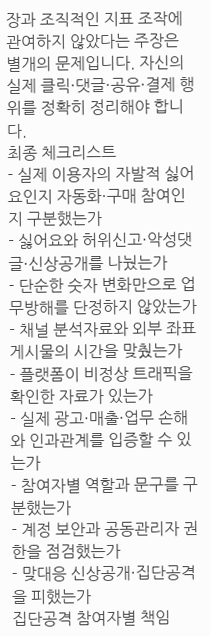장과 조직적인 지표 조작에 관여하지 않았다는 주장은 별개의 문제입니다. 자신의 실제 클릭·댓글·공유·결제 행위를 정확히 정리해야 합니다.
최종 체크리스트
- 실제 이용자의 자발적 싫어요인지 자동화·구매 참여인지 구분했는가
- 싫어요와 허위신고·악성댓글·신상공개를 나눴는가
- 단순한 숫자 변화만으로 업무방해를 단정하지 않았는가
- 채널 분석자료와 외부 좌표 게시물의 시간을 맞췄는가
- 플랫폼이 비정상 트래픽을 확인한 자료가 있는가
- 실제 광고·매출·업무 손해와 인과관계를 입증할 수 있는가
- 참여자별 역할과 문구를 구분했는가
- 계정 보안과 공동관리자 권한을 점검했는가
- 맞대응 신상공개·집단공격을 피했는가
집단공격 참여자별 책임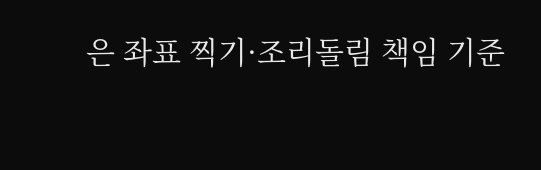은 좌표 찍기·조리돌림 책임 기준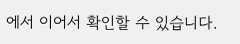에서 이어서 확인할 수 있습니다.